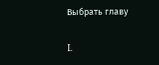Выбрать главу

I.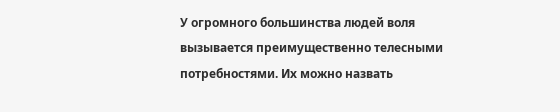У огромного большинства людей воля вызывается преимущественно телесными потребностями. Их можно назвать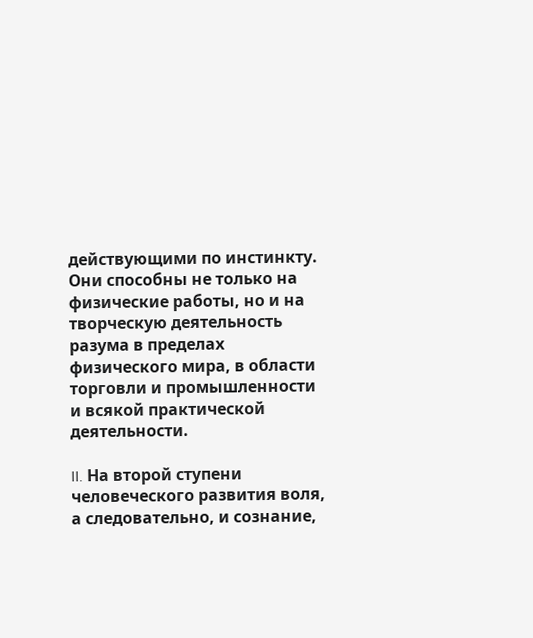действующими по инстинкту. Они способны не только на физические работы, но и на творческую деятельность разума в пределах физического мира, в области торговли и промышленности и всякой практической деятельности.

II. На второй ступени человеческого развития воля, а следовательно, и сознание,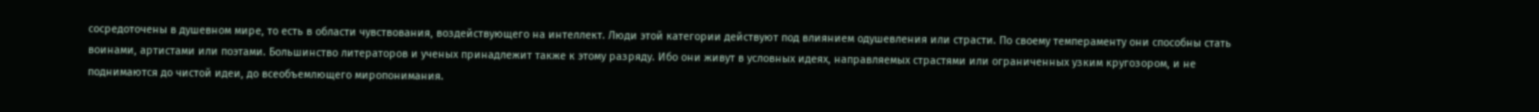сосредоточены в душевном мире, то есть в области чувствования, воздействующего на интеллект. Люди этой категории действуют под влиянием одушевления или страсти. По своему темпераменту они способны стать воинами, артистами или поэтами. Большинство литераторов и ученых принадлежит также к этому разряду. Ибо они живут в условных идеях, направляемых страстями или ограниченных узким кругозором, и не поднимаются до чистой идеи, до всеобъемлющего миропонимания.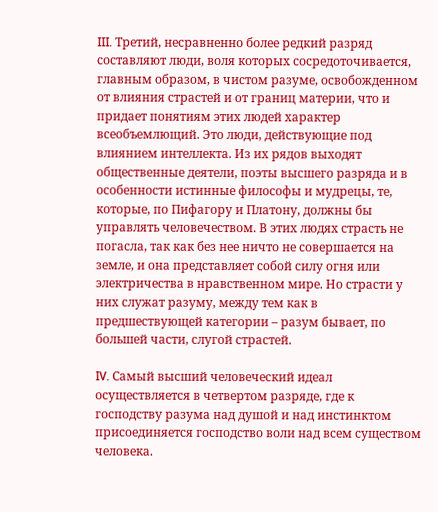III. Третий, несравненно более редкий разряд составляют люди, воля которых сосредоточивается, главным образом, в чистом разуме, освобожденном от влияния страстей и от границ материи, что и придает понятиям этих людей характер всеобъемлющий. Это люди, действующие под влиянием интеллекта. Из их рядов выходят общественные деятели, поэты высшего разряда и в особенности истинные философы и мудрецы, те, которые, по Пифагору и Платону, должны бы управлять человечеством. В этих людях страсть не погасла, так как без нее ничто не совершается на земле, и она представляет собой силу огня или электричества в нравственном мире. Но страсти у них служат разуму, между тем как в предшествующей категории – разум бывает, по большей части, слугой страстей.

IV. Самый высший человеческий идеал осуществляется в четвертом разряде, где к господству разума над душой и над инстинктом присоединяется господство воли над всем существом человека.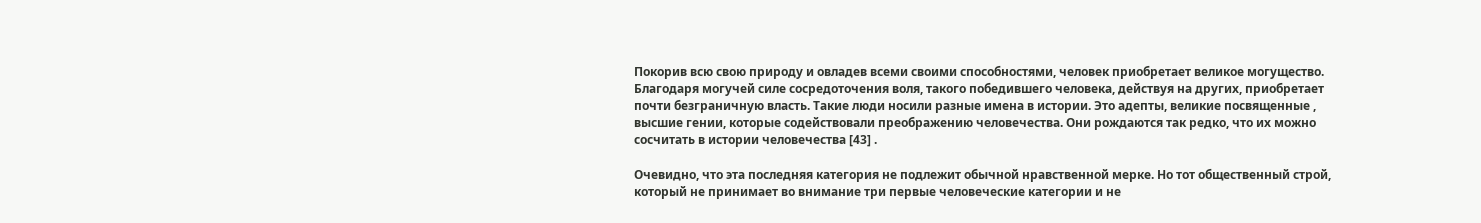Покорив всю свою природу и овладев всеми своими способностями, человек приобретает великое могущество. Благодаря могучей силе сосредоточения воля, такого победившего человека, действуя на других, приобретает почти безграничную власть. Такие люди носили разные имена в истории. Это адепты, великие посвященные , высшие гении, которые содействовали преображению человечества. Они рождаются так редко, что их можно сосчитать в истории человечества [43] .

Очевидно, что эта последняя категория не подлежит обычной нравственной мерке. Но тот общественный строй, который не принимает во внимание три первые человеческие категории и не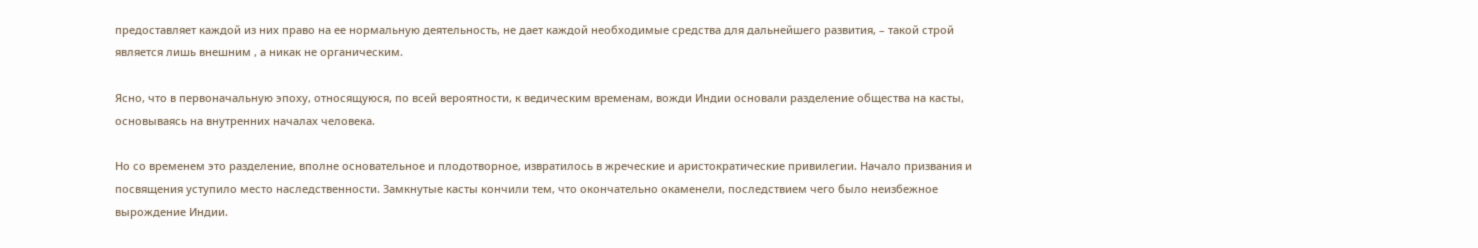предоставляет каждой из них право на ее нормальную деятельность, не дает каждой необходимые средства для дальнейшего развития, – такой строй является лишь внешним , а никак не органическим.

Ясно, что в первоначальную эпоху, относящуюся, по всей вероятности, к ведическим временам, вожди Индии основали разделение общества на касты, основываясь на внутренних началах человека.

Но со временем это разделение, вполне основательное и плодотворное, извратилось в жреческие и аристократические привилегии. Начало призвания и посвящения уступило место наследственности. Замкнутые касты кончили тем, что окончательно окаменели, последствием чего было неизбежное вырождение Индии.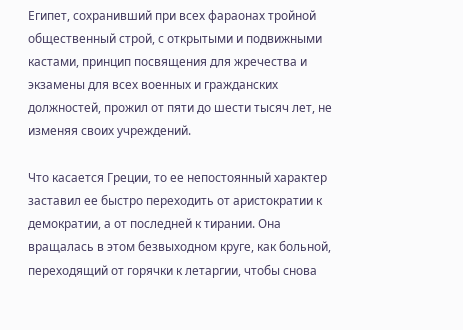Египет, сохранивший при всех фараонах тройной общественный строй, с открытыми и подвижными кастами, принцип посвящения для жречества и экзамены для всех военных и гражданских должностей, прожил от пяти до шести тысяч лет, не изменяя своих учреждений.

Что касается Греции, то ее непостоянный характер заставил ее быстро переходить от аристократии к демократии, а от последней к тирании. Она вращалась в этом безвыходном круге, как больной, переходящий от горячки к летаргии, чтобы снова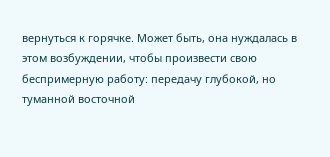вернуться к горячке. Может быть, она нуждалась в этом возбуждении, чтобы произвести свою беспримерную работу: передачу глубокой, но туманной восточной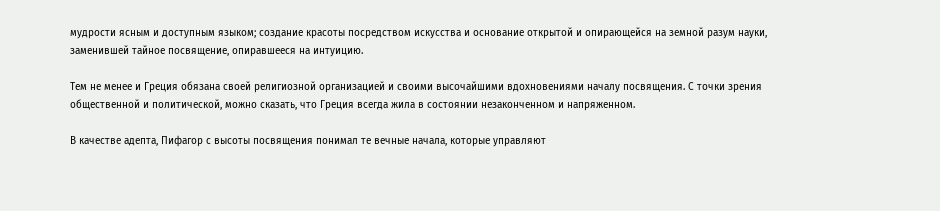мудрости ясным и доступным языком; создание красоты посредством искусства и основание открытой и опирающейся на земной разум науки, заменившей тайное посвящение, опиравшееся на интуицию.

Тем не менее и Греция обязана своей религиозной организацией и своими высочайшими вдохновениями началу посвящения. С точки зрения общественной и политической, можно сказать, что Греция всегда жила в состоянии незаконченном и напряженном.

В качестве адепта, Пифагор с высоты посвящения понимал те вечные начала, которые управляют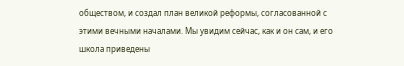обществом, и создал план великой реформы, согласованной с этими вечными началами. Мы увидим сейчас, как и он сам, и его школа приведены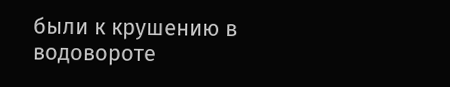были к крушению в водовороте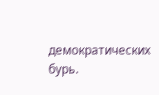демократических бурь.